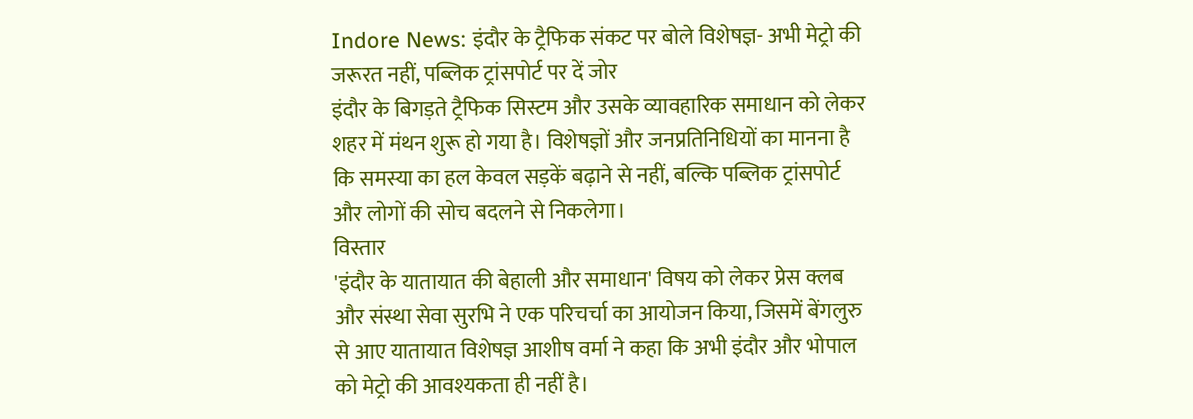Indore News: इंदौर के ट्रैफिक संकट पर बोले विशेषज्ञ- अभी मेट्रो की जरूरत नहीं, पब्लिक ट्रांसपोर्ट पर दें जोर
इंदौर के बिगड़ते ट्रैफिक सिस्टम और उसके व्यावहारिक समाधान को लेकर शहर में मंथन शुरू हो गया है। विशेषज्ञों और जनप्रतिनिधियों का मानना है कि समस्या का हल केवल सड़कें बढ़ाने से नहीं, बल्कि पब्लिक ट्रांसपोर्ट और लोगों की सोच बदलने से निकलेगा।
विस्तार
'इंदौर के यातायात की बेहाली और समाधान' विषय को लेकर प्रेस क्लब और संस्था सेवा सुरभि ने एक परिचर्चा का आयोजन किया, जिसमें बेंगलुरु से आए यातायात विशेषज्ञ आशीष वर्मा ने कहा कि अभी इंदौर और भोपाल को मेट्रो की आवश्यकता ही नहीं है।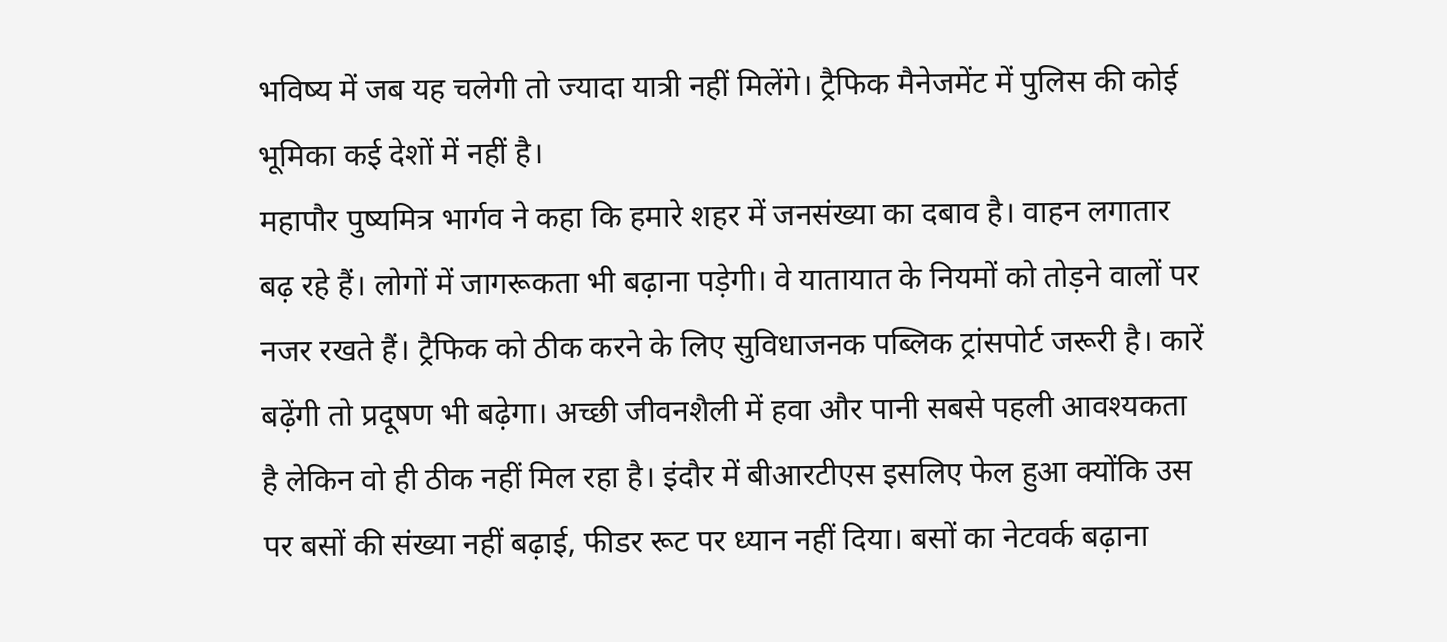भविष्य में जब यह चलेगी तो ज्यादा यात्री नहीं मिलेंगे। ट्रैफिक मैनेजमेंट में पुलिस की कोई भूमिका कई देशों में नहीं है।
महापौर पुष्यमित्र भार्गव ने कहा कि हमारे शहर में जनसंख्या का दबाव है। वाहन लगातार बढ़ रहे हैं। लोगों में जागरूकता भी बढ़ाना पड़ेगी। वे यातायात के नियमों को तोड़ने वालों पर नजर रखते हैं। ट्रैफिक को ठीक करने के लिए सुविधाजनक पब्लिक ट्रांसपोर्ट जरूरी है। कारें बढ़ेंगी तो प्रदूषण भी बढ़ेगा। अच्छी जीवनशैली में हवा और पानी सबसे पहली आवश्यकता है लेकिन वो ही ठीक नहीं मिल रहा है। इंदौर में बीआरटीएस इसलिए फेल हुआ क्योंकि उस पर बसों की संख्या नहीं बढ़ाई, फीडर रूट पर ध्यान नहीं दिया। बसों का नेटवर्क बढ़ाना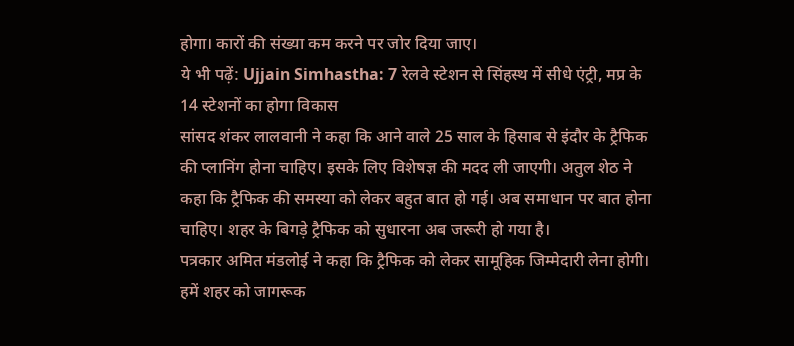होगा। कारों की संख्या कम करने पर जोर दिया जाए।
ये भी पढ़ें: Ujjain Simhastha: 7 रेलवे स्टेशन से सिंहस्थ में सीधे एंट्री, मप्र के 14 स्टेशनों का होगा विकास
सांसद शंकर लालवानी ने कहा कि आने वाले 25 साल के हिसाब से इंदौर के ट्रैफिक की प्लानिंग होना चाहिए। इसके लिए विशेषज्ञ की मदद ली जाएगी। अतुल शेठ ने कहा कि ट्रैफिक की समस्या को लेकर बहुत बात हो गई। अब समाधान पर बात होना चाहिए। शहर के बिगड़े ट्रैफिक को सुधारना अब जरूरी हो गया है।
पत्रकार अमित मंडलोई ने कहा कि ट्रैफिक को लेकर सामूहिक जिम्मेदारी लेना होगी। हमें शहर को जागरूक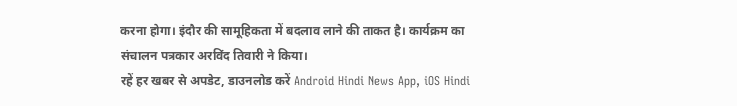करना होगा। इंदौर की सामूहिकता में बदलाव लाने की ताकत है। कार्यक्रम का संचालन पत्रकार अरविंद तिवारी ने किया।
रहें हर खबर से अपडेट, डाउनलोड करें Android Hindi News App, iOS Hindi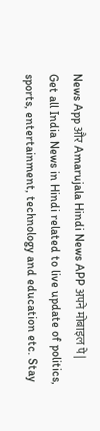News App और Amarujala Hindi News APP अपने मोबाइल पे|
Get all India News in Hindi related to live update of politics, sports, entertainment, technology and education etc. Stay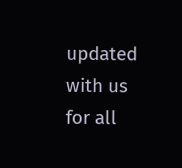updated with us for all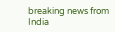breaking news from India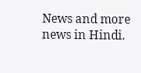News and more news in Hindi.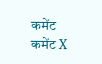कमेंट
कमेंट X